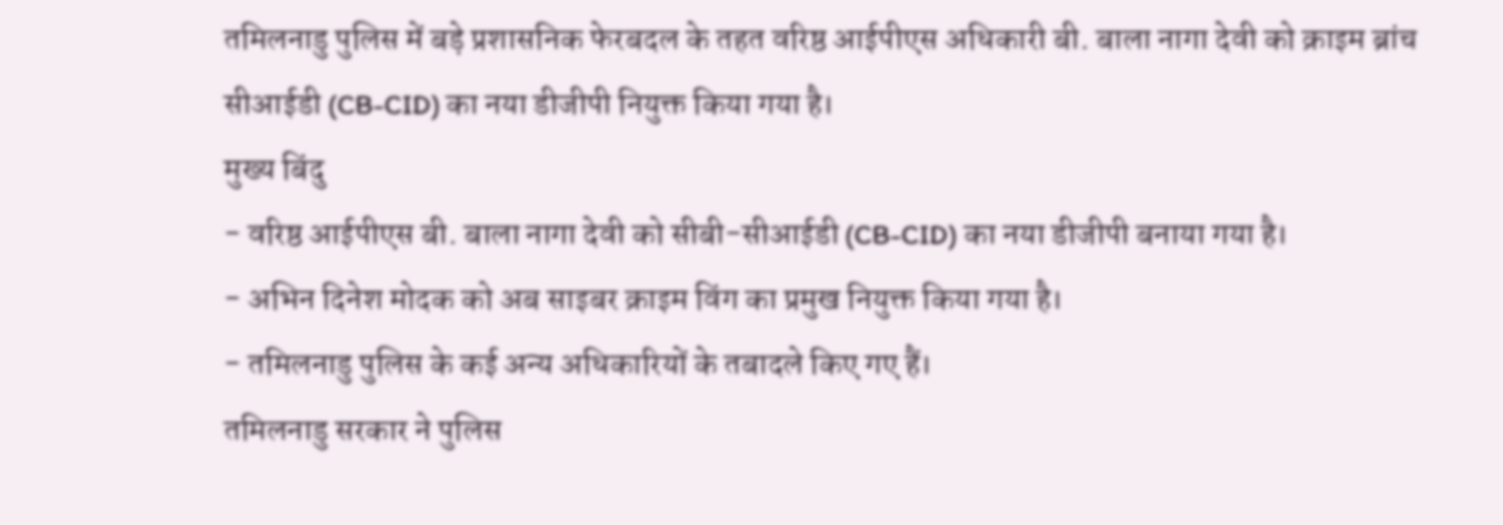तमिलनाडु पुलिस में बड़े प्रशासनिक फेरबदल के तहत वरिष्ठ आईपीएस अधिकारी बी. बाला नागा देवी को क्राइम ब्रांच सीआईडी (CB-CID) का नया डीजीपी नियुक्त किया गया है।
मुख्य बिंदु
- वरिष्ठ आईपीएस बी. बाला नागा देवी को सीबी-सीआईडी (CB-CID) का नया डीजीपी बनाया गया है।
- अभिन दिनेश मोदक को अब साइबर क्राइम विंग का प्रमुख नियुक्त किया गया है।
- तमिलनाडु पुलिस के कई अन्य अधिकारियों के तबादले किए गए हैं।
तमिलनाडु सरकार ने पुलिस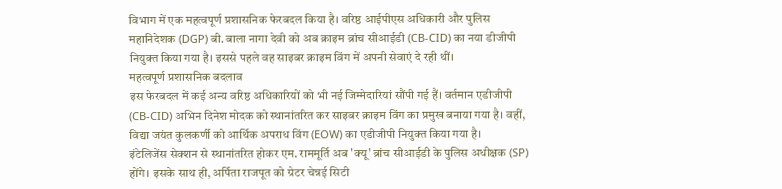विभाग में एक महत्वपूर्ण प्रशासनिक फेरबदल किया है। वरिष्ठ आईपीएस अधिकारी और पुलिस महानिदेशक (DGP) बी. बाला नागा देवी को अब क्राइम ब्रांच सीआईडी (CB-CID) का नया डीजीपी नियुक्त किया गया है। इससे पहले वह साइबर क्राइम विंग में अपनी सेवाएं दे रही थीं।
महत्वपूर्ण प्रशासनिक बदलाव
इस फेरबदल में कई अन्य वरिष्ठ अधिकारियों को भी नई जिम्मेदारियां सौंपी गई हैं। वर्तमान एडीजीपी (CB-CID) अभिन दिनेश मोदक को स्थानांतरित कर साइबर क्राइम विंग का प्रमुख बनाया गया है। वहीं, विद्या जयंत कुलकर्णी को आर्थिक अपराध विंग (EOW) का एडीजीपी नियुक्त किया गया है।
इंटेलिजेंस सेक्शन से स्थानांतरित होकर एम. राममूर्ति अब 'क्यू' ब्रांच सीआईडी के पुलिस अधीक्षक (SP) होंगे। इसके साथ ही, अर्पिता राजपूत को ग्रेटर चेन्नई सिटी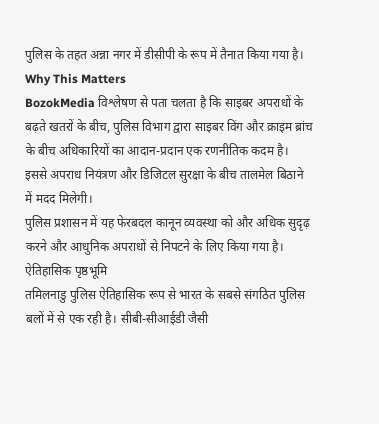पुलिस के तहत अन्ना नगर में डीसीपी के रूप में तैनात किया गया है।
Why This Matters
BozokMedia विश्लेषण से पता चलता है कि साइबर अपराधों के बढ़ते खतरों के बीच, पुलिस विभाग द्वारा साइबर विंग और क्राइम ब्रांच के बीच अधिकारियों का आदान-प्रदान एक रणनीतिक कदम है। इससे अपराध नियंत्रण और डिजिटल सुरक्षा के बीच तालमेल बिठाने में मदद मिलेगी।
पुलिस प्रशासन में यह फेरबदल कानून व्यवस्था को और अधिक सुदृढ़ करने और आधुनिक अपराधों से निपटने के लिए किया गया है।
ऐतिहासिक पृष्ठभूमि
तमिलनाडु पुलिस ऐतिहासिक रूप से भारत के सबसे संगठित पुलिस बलों में से एक रही है। सीबी-सीआईडी जैसी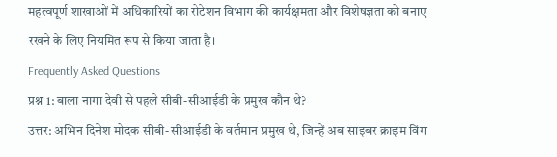महत्वपूर्ण शाखाओं में अधिकारियों का रोटेशन विभाग की कार्यक्षमता और विशेषज्ञता को बनाए रखने के लिए नियमित रूप से किया जाता है।
Frequently Asked Questions
प्रश्न 1: बाला नागा देवी से पहले सीबी-सीआईडी के प्रमुख कौन थे?
उत्तर: अभिन दिनेश मोदक सीबी-सीआईडी के वर्तमान प्रमुख थे, जिन्हें अब साइबर क्राइम विंग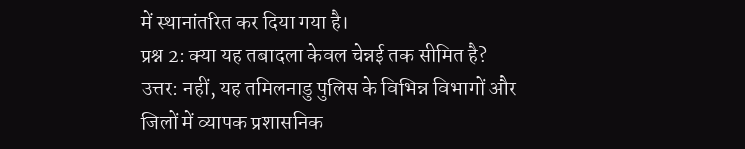में स्थानांतरित कर दिया गया है।
प्रश्न 2: क्या यह तबादला केवल चेन्नई तक सीमित है?
उत्तर: नहीं, यह तमिलनाडु पुलिस के विभिन्न विभागों और जिलों में व्यापक प्रशासनिक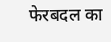फेरबदल का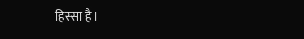हिस्सा है।